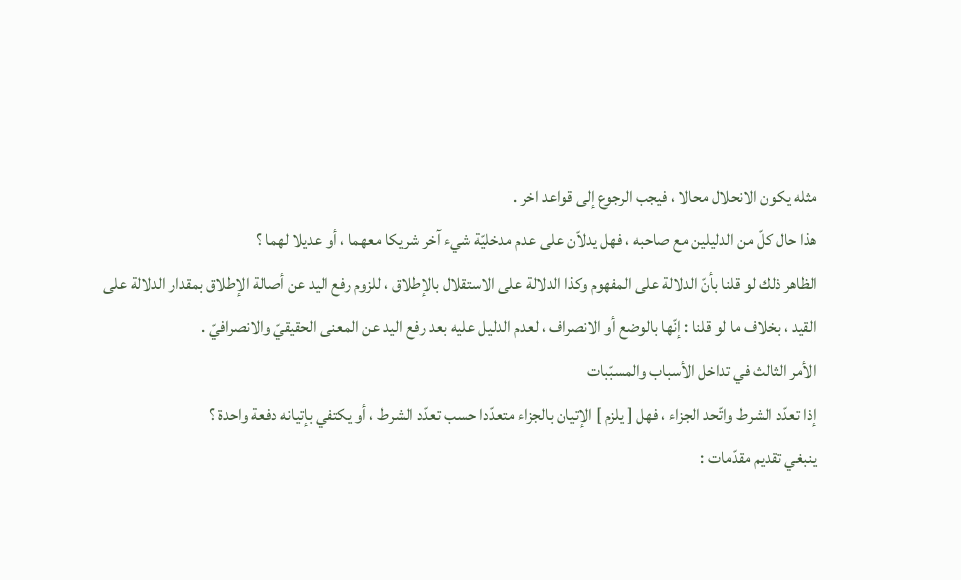مثله يكون الانحلال محالا ، فيجب الرجوع إلى قواعد اخر .
هذا حال كلّ من الدليلين مع صاحبه ، فهل يدلاّن على عدم مدخليّة شيء آخر شريكا معهما ، أو عديلا لهما ؟
الظاهر ذلك لو قلنا بأنّ الدلالة على المفهوم وكذا الدلالة على الاستقلال بالإطلاق ، للزوم رفع اليد عن أصالة الإطلاق بمقدار الدلالة على القيد ، بخلاف ما لو قلنا : إنّها بالوضع أو الانصراف ، لعدم الدليل عليه بعد رفع اليد عن المعنى الحقيقيّ والانصرافيّ .
الأمر الثالث في تداخل الأسباب والمسبّبات
إذا تعدّد الشرط واتّحد الجزاء ، فهل [ يلزم ] الإتيان بالجزاء متعدّدا حسب تعدّد الشرط ، أو يكتفي بإتيانه دفعة واحدة ؟
ينبغي تقديم مقدّمات :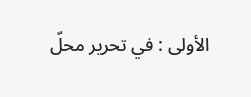الأولى : في تحرير محلّ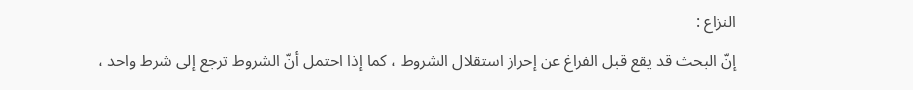النزاع :
إنّ البحث قد يقع قبل الفراغ عن إحراز استقلال الشروط ، كما إذا احتمل أنّ الشروط ترجع إلى شرط واحد ،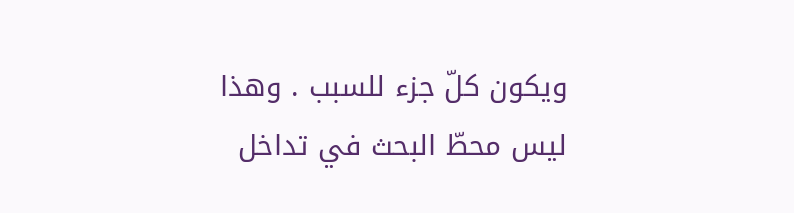ويكون كلّ جزء للسبب . وهذا ليس محطّ البحث في تداخل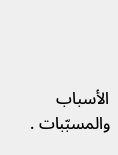الأسباب والمسبّبات .